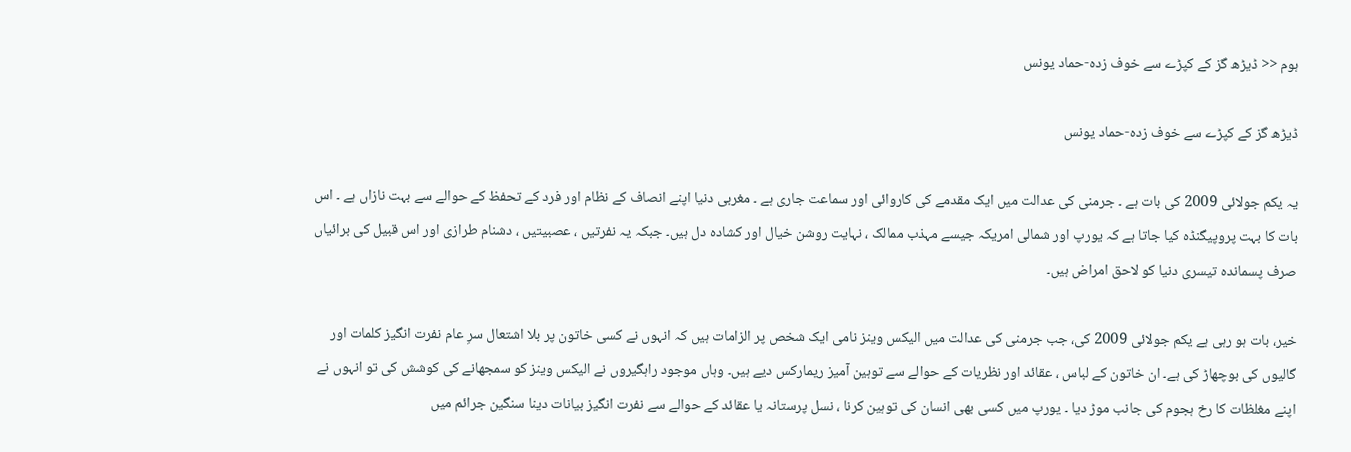ہوم << ڈیڑھ گز کے کپڑے سے خوف زدہ-حماد یونس

ڈیڑھ گز کے کپڑے سے خوف زدہ-حماد یونس

یہ یکم جولائی 2009 کی بات ہے ۔ جرمنی کی عدالت میں ایک مقدمے کی کاروائی اور سماعت جاری ہے ۔ مغربی دنیا اپنے انصاف کے نظام اور فرد کے تحفظ کے حوالے سے بہت نازاں ہے ۔ اس بات کا بہت پروپیگنڈہ کیا جاتا ہے کہ یورپ اور شمالی امریکہ جیسے مہذب ممالک ، نہایت روشن خیال اور کشادہ دل ہیں۔ جبکہ یہ نفرتیں ، عصبیتیں ، دشنام طرازی اور اس قبیل کی برائیاں صرف پسماندہ تیسری دنیا کو لاحق امراض ہیں۔

خیر، بات ہو رہی ہے یکم جولائی 2009 کی، جب جرمنی کی عدالت میں الیکس وینز نامی ایک شخص پر الزامات ہیں کہ انہوں نے کسی خاتون پر بلا اشتعال سرِ عام نفرت انگیز کلمات اور گالیوں کی بوچھاڑ کی ہے۔ ان خاتون کے لباس ، عقائد اور نظریات کے حوالے سے توہین آمیز ریمارکس دیے ہیں۔ وہاں موجود راہگیروں نے الیکس وینز کو سمجھانے کی کوشش کی تو انہوں نے اپنے مغلظات کا رخ ہجوم کی جانب موڑ دیا ۔ یورپ میں کسی بھی انسان کی توہین کرنا ، نسل پرستانہ یا عقائد کے حوالے سے نفرت انگیز بیانات دینا سنگین جرائم میں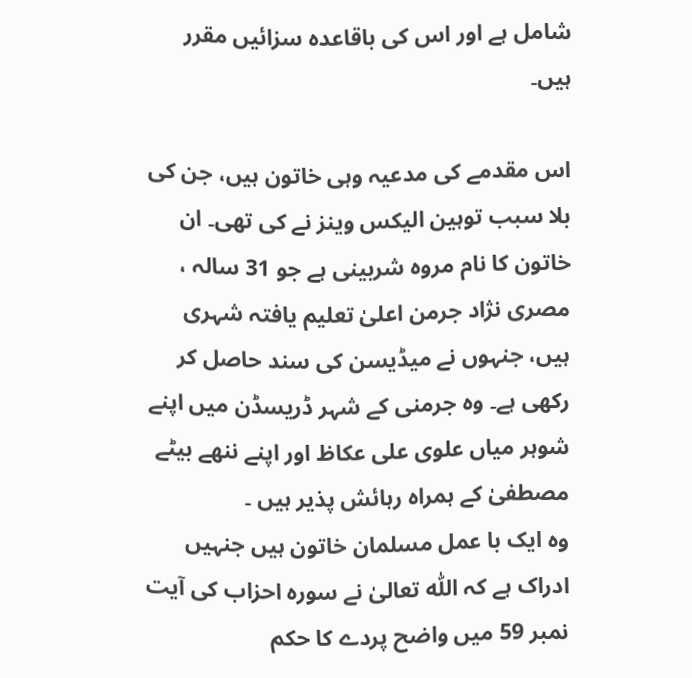شامل ہے اور اس کی باقاعدہ سزائیں مقرر ہیں۔

اس مقدمے کی مدعیہ وہی خاتون ہیں، جن کی بلا سبب توہین الیکس وینز نے کی تھی۔ ان خاتون کا نام مروہ شربینی ہے جو 31 سالہ ، مصری نژاد جرمن اعلیٰ تعلیم یافتہ شہری ہیں، جنہوں نے میڈیسن کی سند حاصل کر رکھی ہے۔ وہ جرمنی کے شہر ڈریسڈن میں اپنے شوہر میاں علوی علی عکاظ اور اپنے ننھے بیٹے مصطفیٰ کے ہمراہ رہائش پذیر ہیں ۔
وہ ایک با عمل مسلمان خاتون ہیں جنہیں ادراک ہے کہ اللّٰہ تعالیٰ نے سورہ احزاب کی آیت نمبر 59 میں واضح پردے کا حکم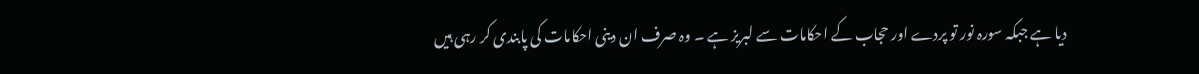دیا ہے جبکہ سورہ نور تو پردے اور حجاب کے احکامات سے لبریز ہے ۔ وہ صرف ان دینی احکامات کی پابندی کر رہی ہیں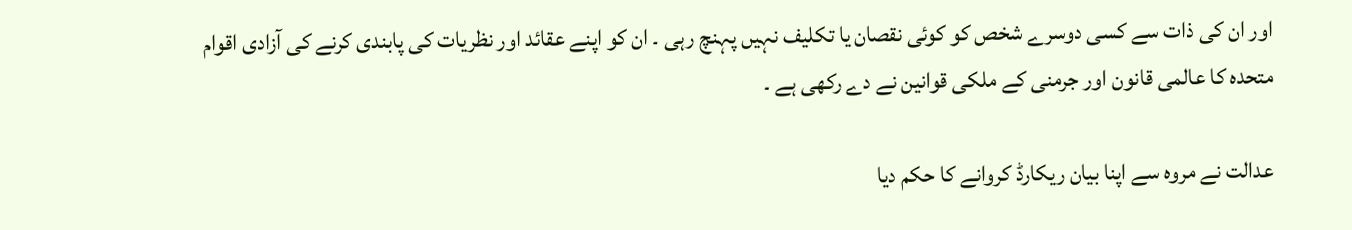اور ان کی ذات سے کسی دوسرے شخص کو کوئی نقصان یا تکلیف نہیں پہنچ رہی ۔ ان کو اپنے عقائد اور نظریات کی پابندی کرنے کی آزادی اقوام متحدہ کا عالمی قانون اور جرمنی کے ملکی قوانین نے دے رکھی ہے ۔

عدالت نے مروہ سے اپنا بیان ریکارڈ کروانے کا حکم دیا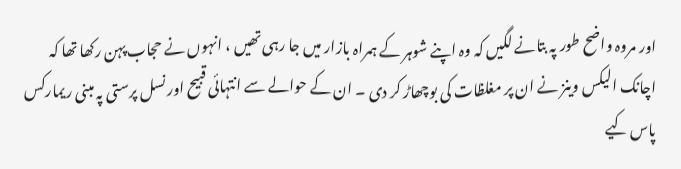اور مروہ واضح طور پہ بتانے لگیں کہ وہ اپنے شوہر کے ہمراہ بازار میں جا رہی تھیں ، انہوں نے حجاب پہن رکھا تھا کہ اچانک الیکس وینز نے ان پر مغلظات کی بوچھاڑ کر دی ۔ ان کے حوالے سے انتہائی قبیح اور نسل پرستی پہ مبنی ریمارکس پاس کیے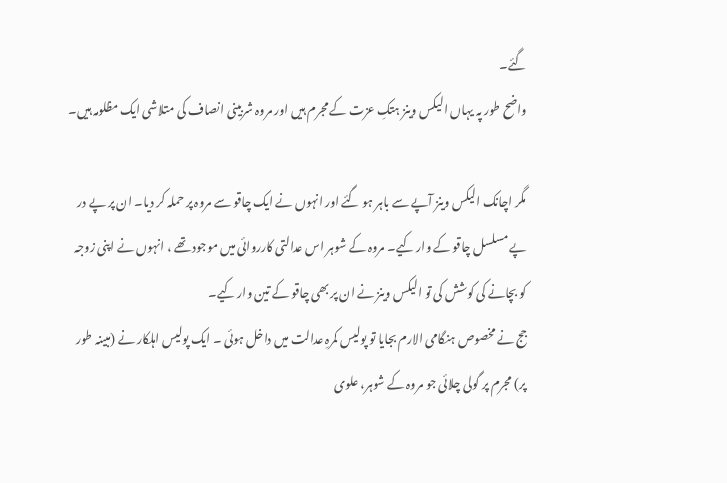گئے۔
واضح طور پہ یہاں الیکس وینز ہتکِ عزت کے مجرم ہیں اور مروہ شربینی انصاف کی متلاشی ایک مظلومہ ہیں۔

مگر اچانک الیکس وینز آپے سے باہر ہو گئے اور انہوں نے ایک چاقو سے مروہ پر حملہ کر دیا۔ ان پر پے در پے مسلسل چاقو کے وار کیے۔ مروہ کے شوہر اس عدالتی کارروائی میں موجود تھے ، انہوں نے اپنی زوجہ کو بچانے کی کوشش کی تو الیکس وینز نے ان پر بھی چاقو کے تین وار کیے۔
جج نے مخصوص ہنگامی الارم بجایا تو پولیس کمرہِ عدالت میں داخل ہوئی ۔ ایک پولیس اہلکار نے (مبینہ طور پر) مجرم پر گولی چلائی جو مروہ کے شوہر، علوی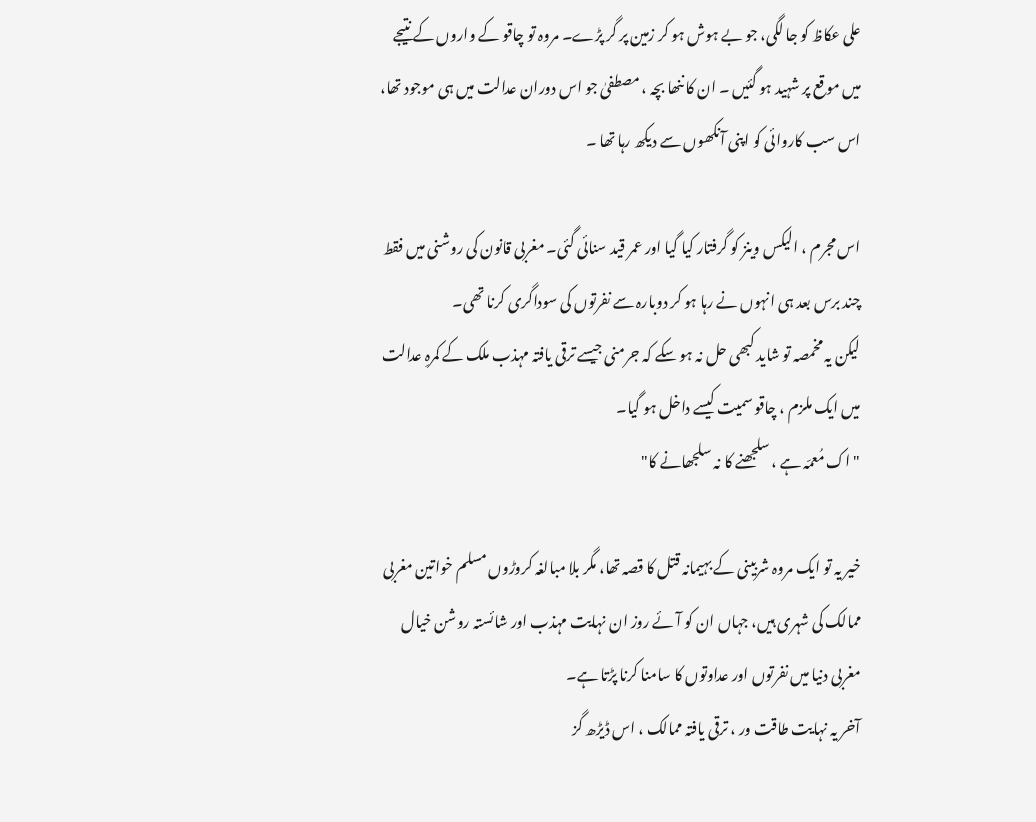علی عکاظ کو جا لگی، جو بے ہوش ہو کر زمین پر گر پڑے۔ مروہ تو چاقو کے واروں کے نتیجے میں موقع پر شہید ہو گئیں ۔ ان کا ننھا بچہ ، مصطفیٰ جو اس دوران عدالت میں ہی موجود تھا، اس سب کاروائی کو اپنی آنکھوں سے دیکھ رہا تھا ۔

اس مجرم ، الیکس وینز کو گرفتار کیا گیا اور عمر قید سنائی گئی۔ مغربی قانون کی روشنی میں فقط چند برس بعد ہی انہوں نے رہا ہو کر دوبارہ سے نفرتوں کی سوداگری کرنا تھی۔
لیکن یہ مخمصہ تو شاید کبھی حل نہ ہو سکے کہ جرمنی جیسے ترقی یافتہ مہذب ملک کے کمرہِ عدالت میں ایک ملزم ، چاقو سمیت کیسے داخل ہو گیا۔
"اک مُعمّہ ہے ، سلجھنے کا نہ سلجھانے کا"

خیر یہ تو ایک مروہ شربینی کے بہیمانہ قتل کا قصہ تھا، مگر بلا مبالغہ کروڑوں مسلم خواتین مغربی ممالک کی شہری ہیں، جہاں ان کو آئے روز ان نہایت مہذب اور شائستہ روشن خیال مغربی دنیا میں نفرتوں اور عداوتوں کا سامنا کرنا پڑتا ہے۔
آخر یہ نہایت طاقت ور ، ترقی یافتہ ممالک ، اس ڈیڑھ گز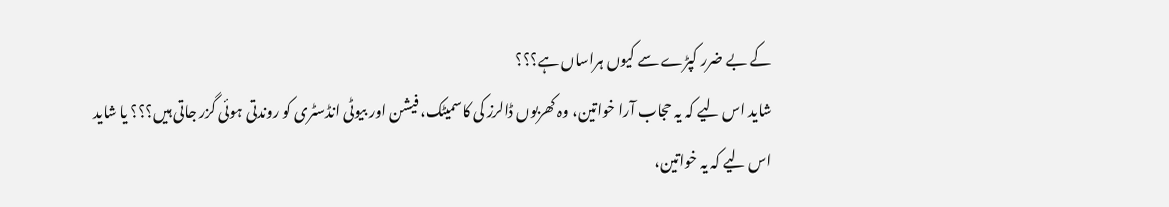کے بے ضرر کپڑے سے کیوں ہراساں ہے؟؟؟
شاید اس لیے کہ یہ حجاب آرا خواتین، وہ کھربوں ڈالرز کی کاسمیٹک، فیشن اور بیوٹی انڈسٹری کو روندتی ہوئی گزر جاتی ہیں؟؟؟ یا شاید اس لیے کہ یہ خواتین،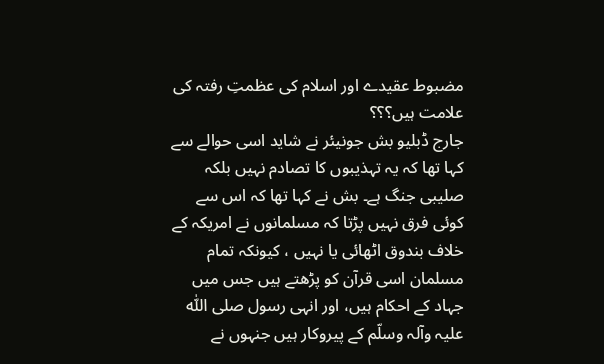مضبوط عقیدے اور اسلام کی عظمتِ رفتہ کی علامت ہیں؟؟؟
جارج ڈبلیو بش جونیئر نے شاید اسی حوالے سے کہا تھا کہ یہ تہذیبوں کا تصادم نہیں بلکہ صلیبی جنگ ہے۔ بش نے کہا تھا کہ اس سے کوئی فرق نہیں پڑتا کہ مسلمانوں نے امریکہ کے خلاف بندوق اٹھائی یا نہیں ، کیونکہ تمام مسلمان اسی قرآن کو پڑھتے ہیں جس میں جہاد کے احکام ہیں، اور انہی رسول صلی اللّٰہ علیہ وآلہ وسلّم کے پیروکار ہیں جنہوں نے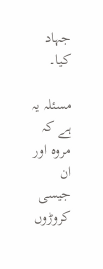جہاد کیا۔

مسئلہ یہ ہے کہ مروہ اور ان جیسی کروڑوں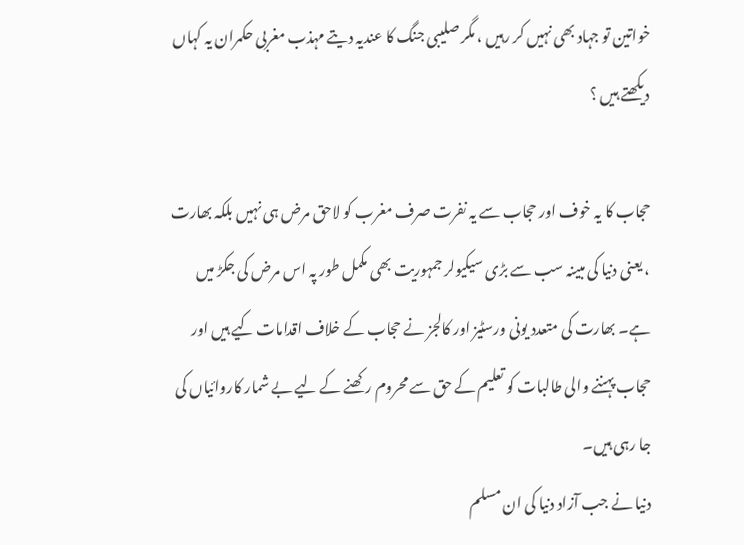خواتین تو جہاد بھی نہیں کر رہیں ، مگر صلیبی جنگ کا عندیہ دیتے مہذب مغربی حکمران یہ کہاں دیکھتے ہیں ؟

حجاب کا یہ خوف اور حجاب سے یہ نفرت صرف مغرب کو لاحق مرض ہی نہیں بلکہ بھارت ، یعنی دنیا کی مبینہ سب سے بڑی سیکیولر جمہوریت بھی مکمل طور پہ اس مرض کی جکڑ میں ہے۔ بھارت کی متعدد یونی ورسٹیز اور کالجز نے حجاب کے خلاف اقدامات کیے ہیں اور حجاب پہننے والی طالبات کو تعلیم کے حق سے محروم رکھنے کے لیے بے شمار کاروائیاں کی جا رہی ہیں۔
دنیا نے جب آزاد دنیا کی ان مسلم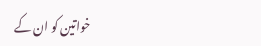خواتین کو ان کے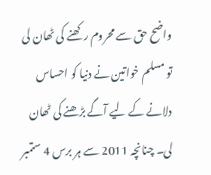واضح حق سے محروم رکھنے کی ٹھان لی تو مسلم خواتین نے دنیا کو احساس دلانے کے لیے آگے بڑھنے کی ٹھان لی۔ چنانچہ 2011 سے ہر برس 4 ستمبر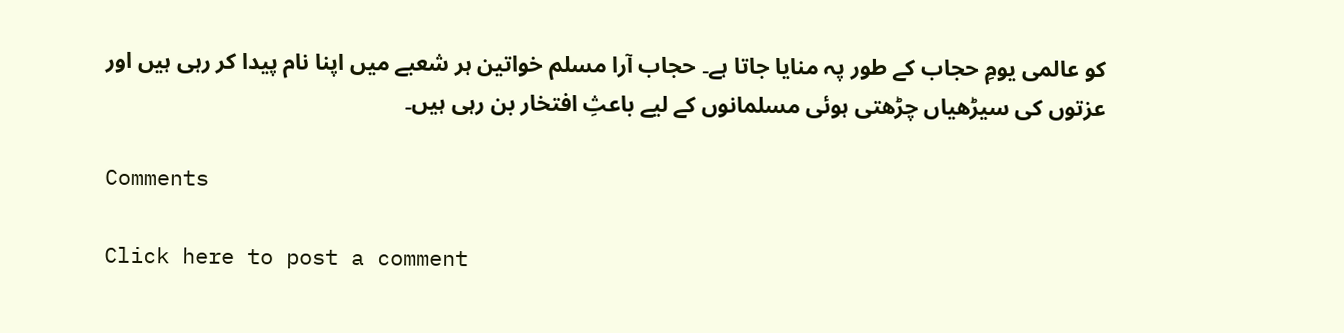کو عالمی یومِ حجاب کے طور پہ منایا جاتا ہے۔ حجاب آرا مسلم خواتین ہر شعبے میں اپنا نام پیدا کر رہی ہیں اور عزتوں کی سیڑھیاں چڑھتی ہوئی مسلمانوں کے لیے باعثِ افتخار بن رہی ہیں۔

Comments

Click here to post a comment